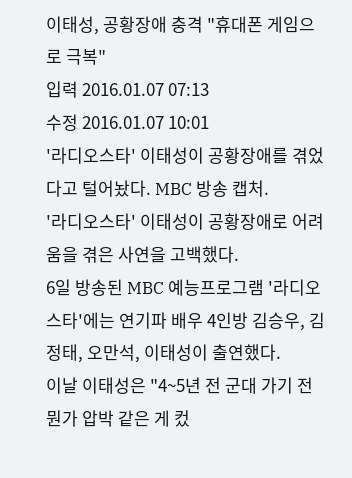이태성, 공황장애 충격 "휴대폰 게임으로 극복"
입력 2016.01.07 07:13
수정 2016.01.07 10:01
'라디오스타' 이태성이 공황장애를 겪었다고 털어놨다. MBC 방송 캡처.
'라디오스타' 이태성이 공황장애로 어려움을 겪은 사연을 고백했다.
6일 방송된 MBC 예능프로그램 '라디오스타'에는 연기파 배우 4인방 김승우, 김정태, 오만석, 이태성이 출연했다.
이날 이태성은 "4~5년 전 군대 가기 전 뭔가 압박 같은 게 컸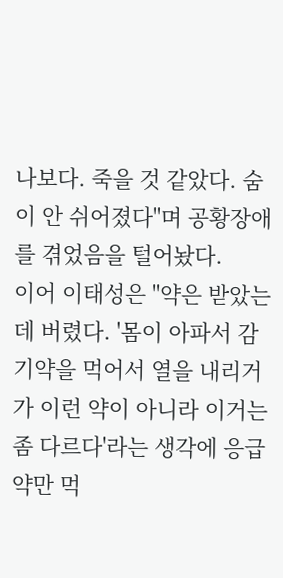나보다. 죽을 것 같았다. 숨이 안 쉬어졌다"며 공황장애를 겪었음을 털어놨다.
이어 이태성은 "약은 받았는데 버렸다. '몸이 아파서 감기약을 먹어서 열을 내리거가 이런 약이 아니라 이거는 좀 다르다'라는 생각에 응급약만 먹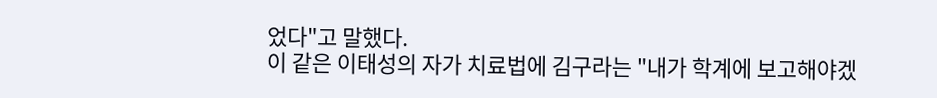었다"고 말했다.
이 같은 이태성의 자가 치료법에 김구라는 "내가 학계에 보고해야겠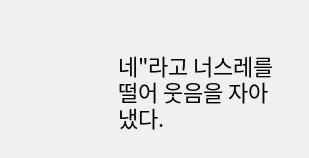네"라고 너스레를 떨어 웃음을 자아냈다.